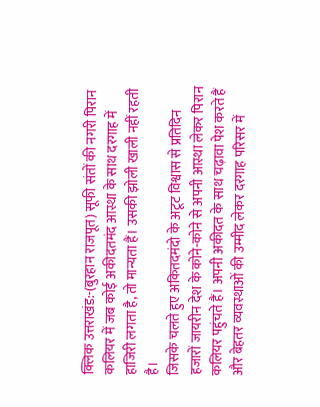क्लिक उत्तराखंड:-(बुरहान राजपूत) सूफी संतों की नगरी पिरान कलियर में जब कोई अकीदतमंद आस्था के साथ दरगाह में हाजिरी लगता है, तो मान्यता हैं। उसकी झोली खाली नहीं रहती है।
जिसके चलते हुए अकितदमंदो के अटूट विश्वास से प्रतिदिन हजारों जायरीन देश के कोने-कोने से अपनी आस्था लेकर पिरान कलियर पहुंचते हैं। अपनी अकीदत के साथ चढ़ावा पेश करते हैं और बेहतर व्यवस्थाओं की उम्मीद लेकर दरगाह परिसर में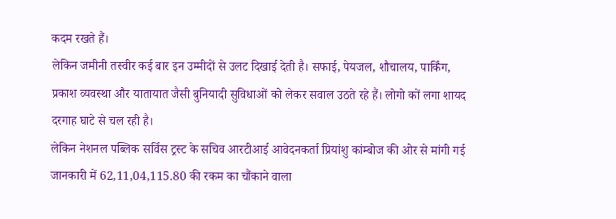कदम रखते हैं।
लेकिन जमीनी तस्वीर कई बार इन उम्मीदों से उलट दिखाई देती है। सफाई, पेयजल, शौचालय, पार्किंग, प्रकाश व्यवस्था और यातायात जैसी बुनियादी सुविधाओं को लेकर सवाल उठते रहे हैं। लोगो कों लगा शायद दरगाह घाटे से चल रही है।
लेकिन नेशनल पब्लिक सर्विस ट्रस्ट के सचिव आरटीआई आवेदनकर्ता प्रियांशु कांम्बोज की ओर से मांगी गई जानकारी में 62,11,04,115.80 की रकम का चौंकाने वाला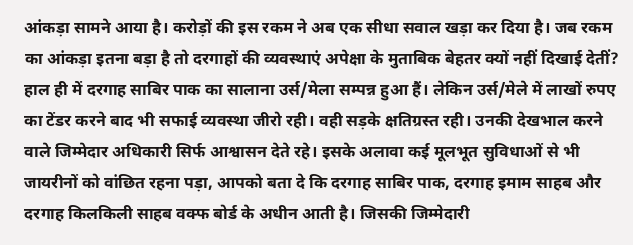आंकड़ा सामने आया है। करोड़ों की इस रकम ने अब एक सीधा सवाल खड़ा कर दिया है। जब रकम का आंकड़ा इतना बड़ा है तो दरगाहों की व्यवस्थाएं अपेक्षा के मुताबिक बेहतर क्यों नहीं दिखाई देतीं?
हाल ही में दरगाह साबिर पाक का सालाना उर्स/मेला सम्पन्न हुआ हैं। लेकिन उर्स/मेले में लाखों रुपए का टेंडर करने बाद भी सफाई व्यवस्था जीरो रही। वही सड़के क्षतिग्रस्त रही। उनकी देखभाल करने वाले जिम्मेदार अधिकारी सिर्फ आश्वासन देते रहे। इसके अलावा कई मूलभूत सुविधाओं से भी जायरीनों को वांछित रहना पड़ा, आपको बता दे कि दरगाह साबिर पाक, दरगाह इमाम साहब और दरगाह किलकिली साहब वक्फ बोर्ड के अधीन आती है। जिसकी जिम्मेदारी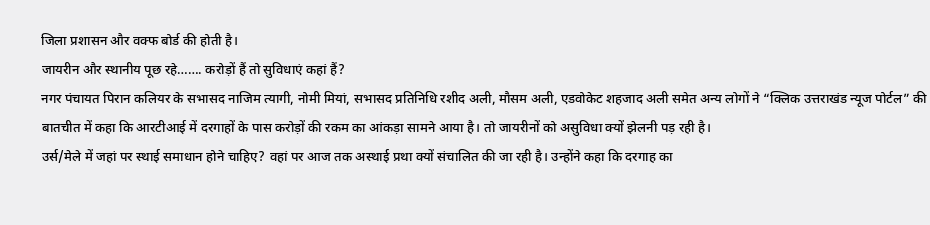जिला प्रशासन और वक्फ बोर्ड की होती है।
जायरीन और स्थानीय पूछ रहे……. करोड़ों हैं तो सुविधाएं कहां हैं?
नगर पंचायत पिरान कलियर के सभासद नाजिम त्यागी, नोमी मियां, सभासद प्रतिनिधि रशीद अली, मौसम अली, एडवोकेट शहजाद अली समेत अन्य लोगों ने “क्लिक उत्तराखंड न्यूज पोर्टल” की बातचीत में कहा कि आरटीआई में दरगाहों के पास करोड़ों की रकम का आंकड़ा सामने आया है। तो जायरीनों को असुविधा क्यों झेलनी पड़ रही है।
उर्स/मेले में जहां पर स्थाई समाधान होने चाहिए? वहां पर आज तक अस्थाई प्रथा क्यों संचालित की जा रही है। उन्होंने कहा कि दरगाह का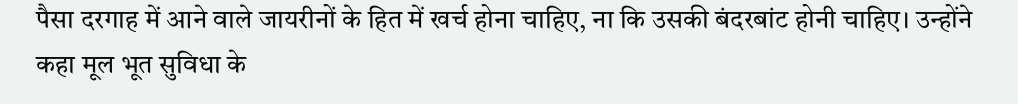पैसा दरगाह में आने वाले जायरीनों के हित में खर्च होना चाहिए, ना कि उसकी बंदरबांट होनी चाहिए। उन्होंने कहा मूल भूत सुविधा के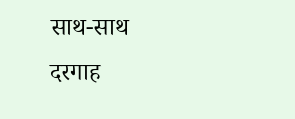साथ-साथ दरगाह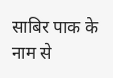साबिर पाक के नाम से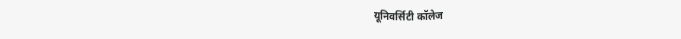यूनिवर्सिटी कॉलेज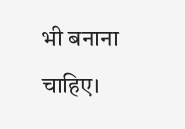भी बनाना चाहिए।